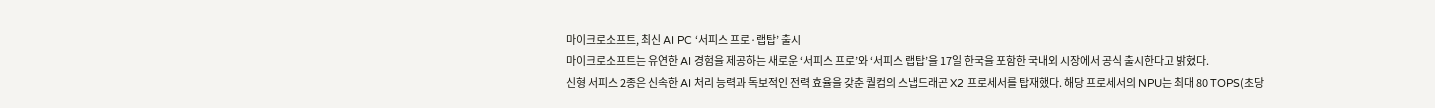마이크로소프트, 최신 AI PC ‘서피스 프로·랩탑’ 출시
마이크로소프트는 유연한 AI 경험을 제공하는 새로운 ‘서피스 프로’와 ‘서피스 랩탑’을 17일 한국을 포함한 국내외 시장에서 공식 출시한다고 밝혔다.
신형 서피스 2종은 신속한 AI 처리 능력과 독보적인 전력 효율을 갖춘 퀄컴의 스냅드래곤 X2 프로세서를 탑재했다. 해당 프로세서의 NPU는 최대 80 TOPS(초당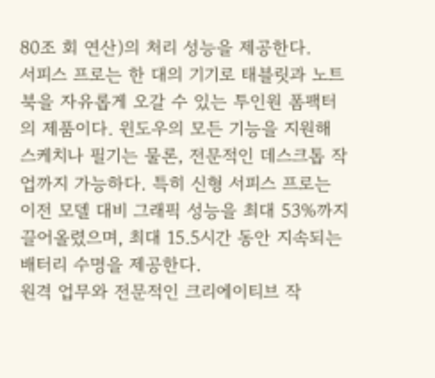80조 회 연산)의 처리 성능을 제공한다.
서피스 프로는 한 대의 기기로 태블릿과 노트북을 자유롭게 오갈 수 있는 투인원 폼팩터의 제품이다. 윈도우의 모든 기능을 지원해 스케치나 필기는 물론, 전문적인 데스크톱 작업까지 가능하다. 특히 신형 서피스 프로는 이전 모델 대비 그래픽 성능을 최대 53%까지 끌어올렸으며, 최대 15.5시간 동안 지속되는 배터리 수명을 제공한다.
원격 업무와 전문적인 크리에이티브 작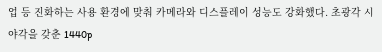업 등 진화하는 사용 환경에 맞춰 카메라와 디스플레이 성능도 강화했다. 초광각 시야각을 갖춘 1440p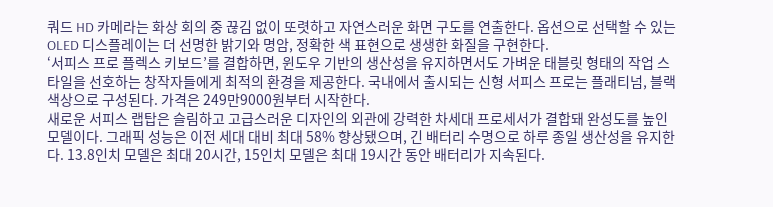쿼드 HD 카메라는 화상 회의 중 끊김 없이 또렷하고 자연스러운 화면 구도를 연출한다. 옵션으로 선택할 수 있는 OLED 디스플레이는 더 선명한 밝기와 명암, 정확한 색 표현으로 생생한 화질을 구현한다.
‘서피스 프로 플렉스 키보드’를 결합하면, 윈도우 기반의 생산성을 유지하면서도 가벼운 태블릿 형태의 작업 스타일을 선호하는 창작자들에게 최적의 환경을 제공한다. 국내에서 출시되는 신형 서피스 프로는 플래티넘, 블랙 색상으로 구성된다. 가격은 249만9000원부터 시작한다.
새로운 서피스 랩탑은 슬림하고 고급스러운 디자인의 외관에 강력한 차세대 프로세서가 결합돼 완성도를 높인 모델이다. 그래픽 성능은 이전 세대 대비 최대 58% 향상됐으며, 긴 배터리 수명으로 하루 종일 생산성을 유지한다. 13.8인치 모델은 최대 20시간, 15인치 모델은 최대 19시간 동안 배터리가 지속된다.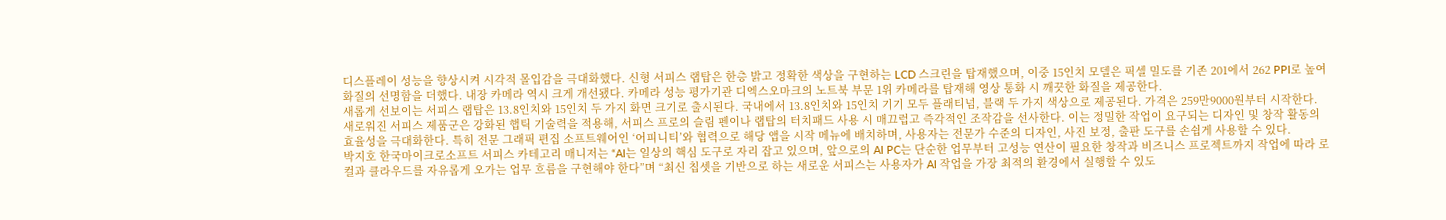디스플레이 성능을 향상시켜 시각적 몰입감을 극대화했다. 신형 서피스 랩탑은 한층 밝고 정확한 색상을 구현하는 LCD 스크린을 탑재했으며, 이중 15인치 모델은 픽셀 밀도를 기존 201에서 262 PPI로 높여 화질의 선명함을 더했다. 내장 카메라 역시 크게 개선됐다. 카메라 성능 평가기관 디엑스오마크의 노트북 부문 1위 카메라를 탑재해 영상 통화 시 깨끗한 화질을 제공한다.
새롭게 선보이는 서피스 랩탑은 13.8인치와 15인치 두 가지 화면 크기로 출시된다. 국내에서 13.8인치와 15인치 기기 모두 플래티넘, 블랙 두 가지 색상으로 제공된다. 가격은 259만9000원부터 시작한다.
새로워진 서피스 제품군은 강화된 햅틱 기술력을 적용해, 서피스 프로의 슬림 펜이나 랩탑의 터치패드 사용 시 매끄럽고 즉각적인 조작감을 선사한다. 이는 정밀한 작업이 요구되는 디자인 및 창작 활동의 효율성을 극대화한다. 특히 전문 그래픽 편집 소프트웨어인 ‘어피니티’와 협력으로 해당 앱을 시작 메뉴에 배치하며, 사용자는 전문가 수준의 디자인, 사진 보정, 출판 도구를 손쉽게 사용할 수 있다.
박지호 한국마이크로소프트 서피스 카테고리 매니저는 “AI는 일상의 핵심 도구로 자리 잡고 있으며, 앞으로의 AI PC는 단순한 업무부터 고성능 연산이 필요한 창작과 비즈니스 프로젝트까지 작업에 따라 로컬과 클라우드를 자유롭게 오가는 업무 흐름을 구현해야 한다”며 “최신 칩셋을 기반으로 하는 새로운 서피스는 사용자가 AI 작업을 가장 최적의 환경에서 실행할 수 있도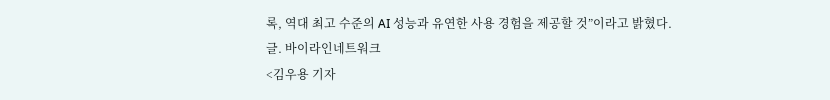록, 역대 최고 수준의 AI 성능과 유연한 사용 경험을 제공할 것”이라고 밝혔다.
글. 바이라인네트워크
<김우용 기자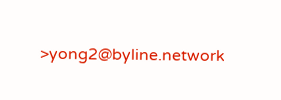>yong2@byline.network